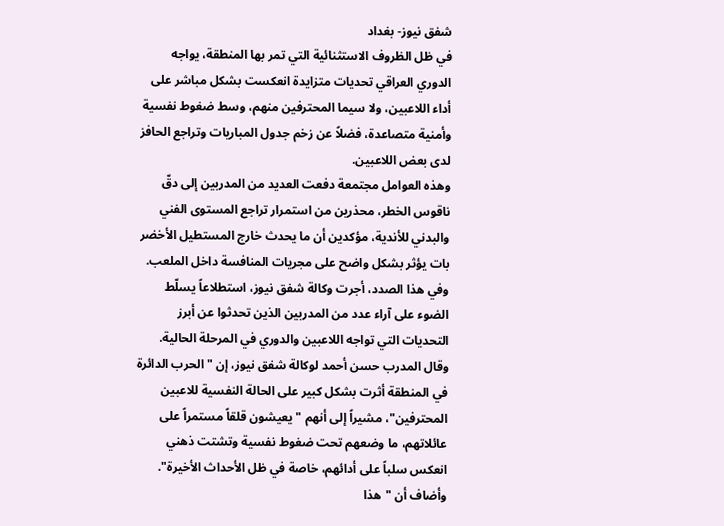شفق نيوز- بغداد
في ظل الظروف الاستثنائية التي تمر بها المنطقة، يواجه الدوري العراقي تحديات متزايدة انعكست بشكل مباشر على أداء اللاعبين، ولا سيما المحترفين منهم، وسط ضغوط نفسية وأمنية متصاعدة، فضلاً عن زخم جدول المباريات وتراجع الحافز لدى بعض اللاعبين.
وهذه العوامل مجتمعة دفعت العديد من المدربين إلى دقّ ناقوس الخطر، محذرين من استمرار تراجع المستوى الفني والبدني للأندية، مؤكدين أن ما يحدث خارج المستطيل الأخضر بات يؤثر بشكل واضح على مجريات المنافسة داخل الملعب.
وفي هذا الصدد، أجرت وكالة شفق نيوز، استطلاعاً يسلّط الضوء على آراء عدد من المدربين الذين تحدثوا عن أبرز التحديات التي تواجه اللاعبين والدوري في المرحلة الحالية.
وقال المدرب حسن أحمد لوكالة شفق نيوز، إن "الحرب الدائرة في المنطقة أثرت بشكل كبير على الحالة النفسية للاعبين المحترفين"، مشيراً إلى أنهم "يعيشون قلقاً مستمراً على عائلاتهم، ما وضعهم تحت ضغوط نفسية وتشتت ذهني انعكس سلباً على أدائهم، خاصة في ظل الأحداث الأخيرة".
وأضاف أن "هذا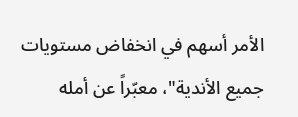الأمر أسهم في انخفاض مستويات جميع الأندية"، معبّراً عن أمله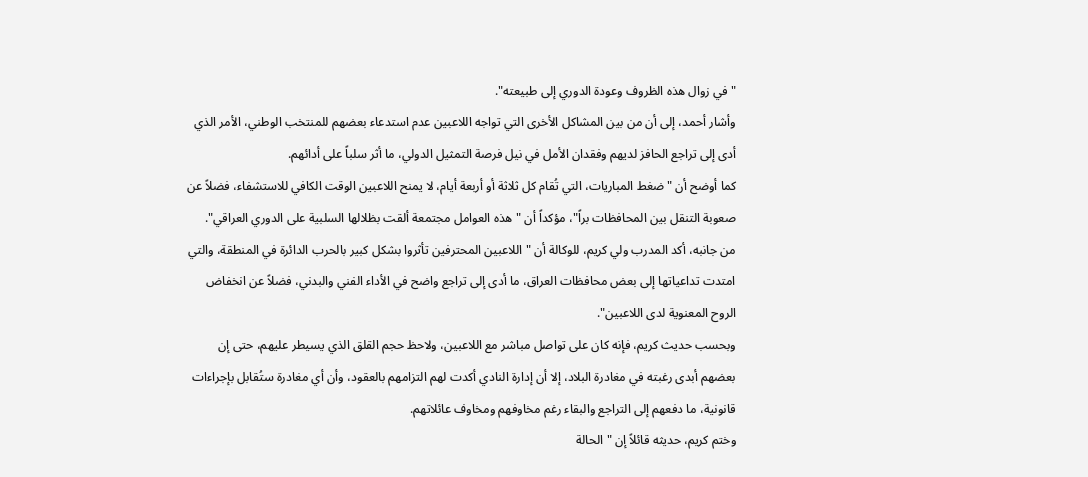"في زوال هذه الظروف وعودة الدوري إلى طبيعته".
وأشار أحمد، إلى أن من بين المشاكل الأخرى التي تواجه اللاعبين عدم استدعاء بعضهم للمنتخب الوطني، الأمر الذي أدى إلى تراجع الحافز لديهم وفقدان الأمل في نيل فرصة التمثيل الدولي، ما أثر سلباً على أدائهم.
كما أوضح أن "ضغط المباريات، التي تُقام كل ثلاثة أو أربعة أيام، لا يمنح اللاعبين الوقت الكافي للاستشفاء، فضلاً عن صعوبة التنقل بين المحافظات براً"، مؤكداً أن "هذه العوامل مجتمعة ألقت بظلالها السلبية على الدوري العراقي".
من جانبه، أكد المدرب ولي كريم، للوكالة أن "اللاعبين المحترفين تأثروا بشكل كبير بالحرب الدائرة في المنطقة، والتي امتدت تداعياتها إلى بعض محافظات العراق، ما أدى إلى تراجع واضح في الأداء الفني والبدني، فضلاً عن انخفاض الروح المعنوية لدى اللاعبين".
وبحسب حديث كريم، فإنه كان على تواصل مباشر مع اللاعبين، ولاحظ حجم القلق الذي يسيطر عليهم، حتى إن بعضهم أبدى رغبته في مغادرة البلاد، إلا أن إدارة النادي أكدت لهم التزامهم بالعقود، وأن أي مغادرة ستُقابل بإجراءات قانونية، ما دفعهم إلى التراجع والبقاء رغم مخاوفهم ومخاوف عائلاتهم.
وختم كريم، حديثه قائلاً إن "الحالة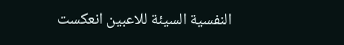النفسية السيئة للاعبين انعكست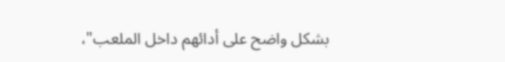بشكل واضح على أدائهم داخل الملعب"،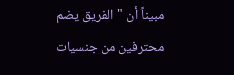مبيناً أن "الفريق يضم محترفين من جنسيات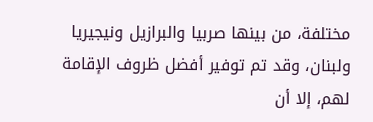مختلفة، من بينها صربيا والبرازيل ونيجيريا ولبنان، وقد تم توفير أفضل ظروف الإقامة لهم، إلا أن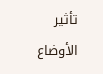تأثير الأوضاع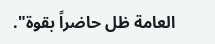العامة ظل حاضراً بقوة".